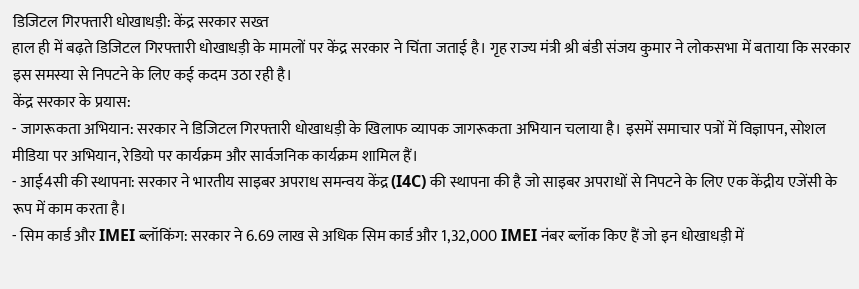डिजिटल गिरफ्तारी धोखाधड़ी: केंद्र सरकार सख्त
हाल ही में बढ़ते डिजिटल गिरफ्तारी धोखाधड़ी के मामलों पर केंद्र सरकार ने चिंता जताई है। गृह राज्य मंत्री श्री बंडी संजय कुमार ने लोकसभा में बताया कि सरकार इस समस्या से निपटने के लिए कई कदम उठा रही है।
केंद्र सरकार के प्रयास:
- जागरूकता अभियान: सरकार ने डिजिटल गिरफ्तारी धोखाधड़ी के खिलाफ व्यापक जागरूकता अभियान चलाया है। इसमें समाचार पत्रों में विज्ञापन, सोशल मीडिया पर अभियान, रेडियो पर कार्यक्रम और सार्वजनिक कार्यक्रम शामिल हैं।
- आई4सी की स्थापना: सरकार ने भारतीय साइबर अपराध समन्वय केंद्र (I4C) की स्थापना की है जो साइबर अपराधों से निपटने के लिए एक केंद्रीय एजेंसी के रूप में काम करता है।
- सिम कार्ड और IMEI ब्लॉकिंग: सरकार ने 6.69 लाख से अधिक सिम कार्ड और 1,32,000 IMEI नंबर ब्लॉक किए हैं जो इन धोखाधड़ी में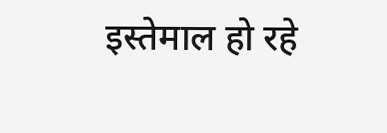इस्तेमाल हो रहे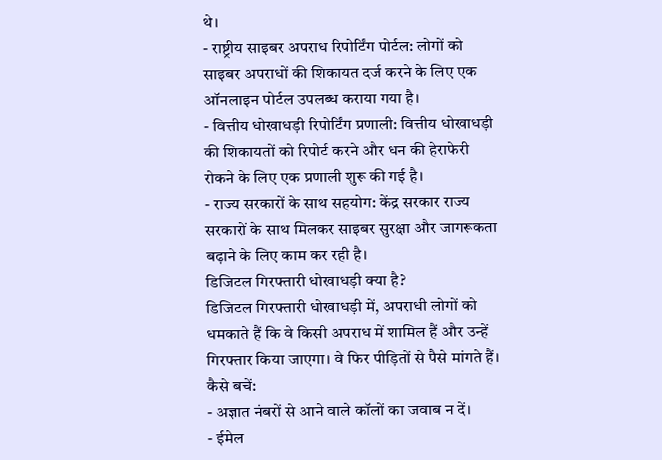थे।
- राष्ट्रीय साइबर अपराध रिपोर्टिंग पोर्टल: लोगों को साइबर अपराधों की शिकायत दर्ज करने के लिए एक ऑनलाइन पोर्टल उपलब्ध कराया गया है।
- वित्तीय धोखाधड़ी रिपोर्टिंग प्रणाली: वित्तीय धोखाधड़ी की शिकायतों को रिपोर्ट करने और धन की हेराफेरी रोकने के लिए एक प्रणाली शुरू की गई है।
- राज्य सरकारों के साथ सहयोग: केंद्र सरकार राज्य सरकारों के साथ मिलकर साइबर सुरक्षा और जागरूकता बढ़ाने के लिए काम कर रही है।
डिजिटल गिरफ्तारी धोखाधड़ी क्या है?
डिजिटल गिरफ्तारी धोखाधड़ी में, अपराधी लोगों को धमकाते हैं कि वे किसी अपराध में शामिल हैं और उन्हें गिरफ्तार किया जाएगा। वे फिर पीड़ितों से पैसे मांगते हैं।
कैसे बचें:
- अज्ञात नंबरों से आने वाले कॉलों का जवाब न दें।
- ईमेल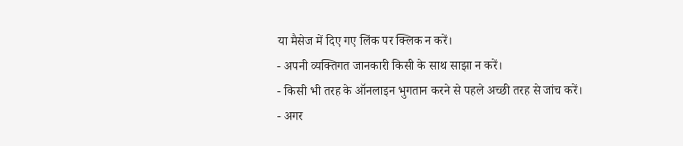या मैसेज में दिए गए लिंक पर क्लिक न करें।
- अपनी व्यक्तिगत जानकारी किसी के साथ साझा न करें।
- किसी भी तरह के ऑनलाइन भुगतान करने से पहले अच्छी तरह से जांच करें।
- अगर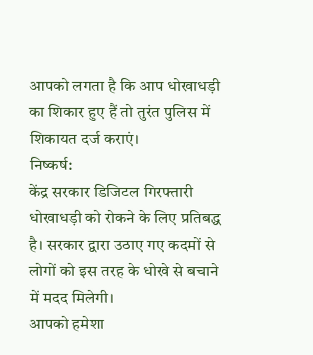आपको लगता है कि आप धोखाधड़ी का शिकार हुए हैं तो तुरंत पुलिस में शिकायत दर्ज कराएं।
निष्कर्ष:
केंद्र सरकार डिजिटल गिरफ्तारी धोखाधड़ी को रोकने के लिए प्रतिबद्ध है। सरकार द्वारा उठाए गए कदमों से लोगों को इस तरह के धोखे से बचाने में मदद मिलेगी।
आपको हमेशा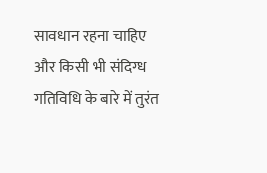सावधान रहना चाहिए और किसी भी संदिग्ध गतिविधि के बारे में तुरंत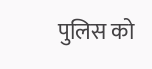पुलिस को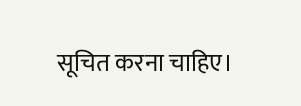सूचित करना चाहिए।